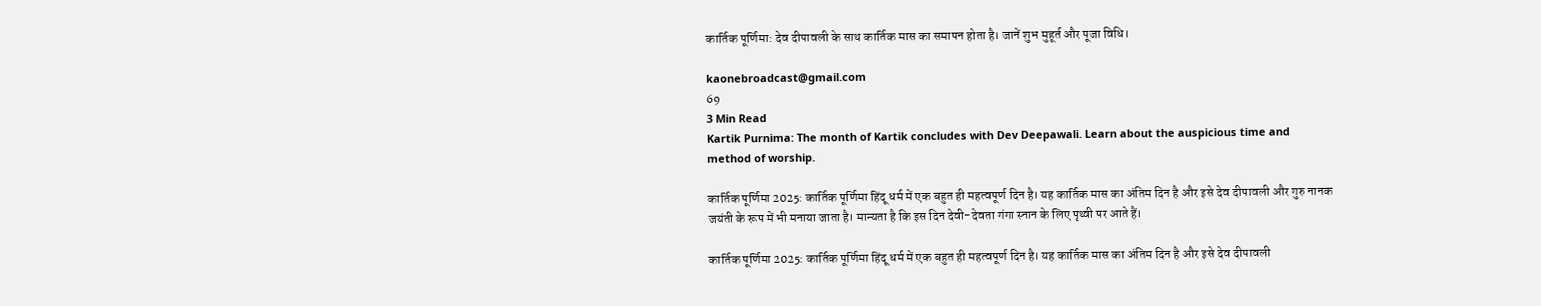कार्तिक पूर्णिमा: देव दीपावली के साथ कार्तिक मास का समापन होता है। जानें शुभ मुहूर्त और पूजा विधि।

kaonebroadcast@gmail.com
69
3 Min Read
Kartik Purnima: The month of Kartik concludes with Dev Deepawali. Learn about the auspicious time and method of worship.

कार्तिक पूर्णिमा 2025: कार्तिक पूर्णिमा हिंदू धर्म में एक बहुत ही महत्वपूर्ण दिन है। यह कार्तिक मास का अंतिम दिन है और इसे देव दीपावली और गुरु नानक जयंती के रूप में भी मनाया जाता है। मान्यता है कि इस दिन देवी-देवता गंगा स्नान के लिए पृथ्वी पर आते हैं।

कार्तिक पूर्णिमा 2025: कार्तिक पूर्णिमा हिंदू धर्म में एक बहुत ही महत्वपूर्ण दिन है। यह कार्तिक मास का अंतिम दिन है और इसे देव दीपावली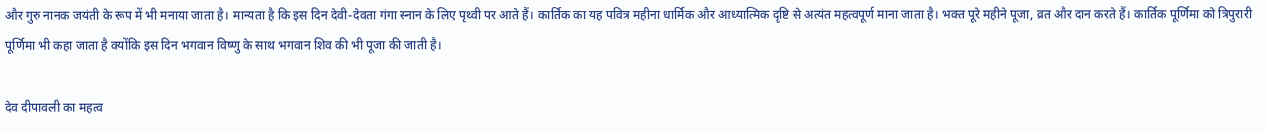और गुरु नानक जयंती के रूप में भी मनाया जाता है। मान्यता है कि इस दिन देवी-देवता गंगा स्नान के लिए पृथ्वी पर आते हैं। कार्तिक का यह पवित्र महीना धार्मिक और आध्यात्मिक दृष्टि से अत्यंत महत्वपूर्ण माना जाता है। भक्त पूरे महीने पूजा, व्रत और दान करते हैं। कार्तिक पूर्णिमा को त्रिपुरारी पूर्णिमा भी कहा जाता है क्योंकि इस दिन भगवान विष्णु के साथ भगवान शिव की भी पूजा की जाती है।

देव दीपावली का महत्व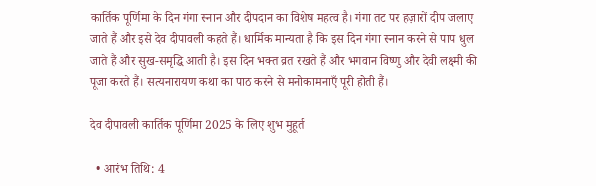कार्तिक पूर्णिमा के दिन गंगा स्नान और दीपदान का विशेष महत्व है। गंगा तट पर हज़ारों दीप जलाए जाते हैं और इसे देव दीपावली कहते हैं। धार्मिक मान्यता है कि इस दिन गंगा स्नान करने से पाप धुल जाते हैं और सुख-समृद्धि आती है। इस दिन भक्त व्रत रखते हैं और भगवान विष्णु और देवी लक्ष्मी की पूजा करते हैं। सत्यनारायण कथा का पाठ करने से मनोकामनाएँ पूरी होती हैं।

देव दीपावली कार्तिक पूर्णिमा 2025 के लिए शुभ मुहूर्त

  • आरंभ तिथि: 4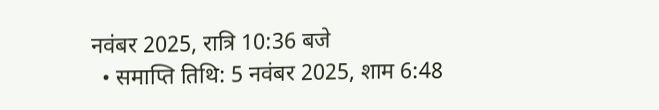नवंबर 2025, रात्रि 10:36 बजे
  • समाप्ति तिथि: 5 नवंबर 2025, शाम 6:48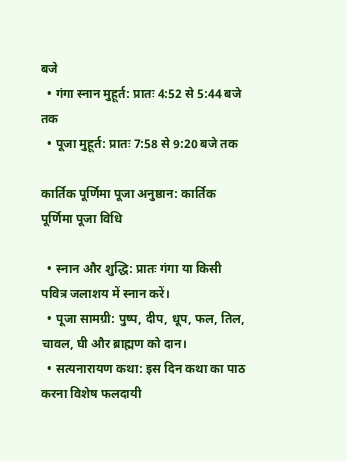बजे
  • गंगा स्नान मुहूर्त: प्रातः 4:52 से 5:44 बजे तक
  • पूजा मुहूर्त: प्रातः 7:58 से 9:20 बजे तक

कार्तिक पूर्णिमा पूजा अनुष्ठान: कार्तिक पूर्णिमा पूजा विधि

  • स्नान और शुद्धि: प्रातः गंगा या किसी पवित्र जलाशय में स्नान करें।
  • पूजा सामग्री: पुष्प, दीप, धूप, फल, तिल, चावल, घी और ब्राह्मण को दान।
  • सत्यनारायण कथा: इस दिन कथा का पाठ करना विशेष फलदायी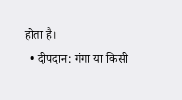होता है।
  • दीपदान: गंगा या किसी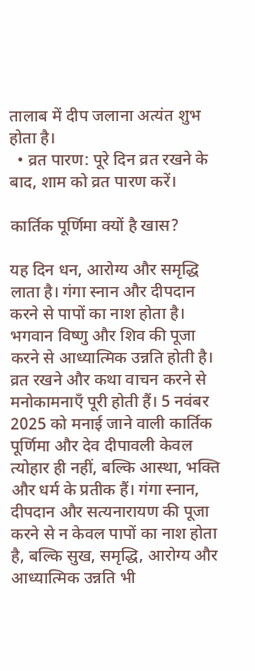तालाब में दीप जलाना अत्यंत शुभ होता है।
  • व्रत पारण: पूरे दिन व्रत रखने के बाद, शाम को व्रत पारण करें।

कार्तिक पूर्णिमा क्यों है खास?

यह दिन धन, आरोग्य और समृद्धि लाता है। गंगा स्नान और दीपदान करने से पापों का नाश होता है। भगवान विष्णु और शिव की पूजा करने से आध्यात्मिक उन्नति होती है। व्रत रखने और कथा वाचन करने से मनोकामनाएँ पूरी होती हैं। 5 नवंबर 2025 को मनाई जाने वाली कार्तिक पूर्णिमा और देव दीपावली केवल त्योहार ही नहीं, बल्कि आस्था, भक्ति और धर्म के प्रतीक हैं। गंगा स्नान, दीपदान और सत्यनारायण की पूजा करने से न केवल पापों का नाश होता है, बल्कि सुख, समृद्धि, आरोग्य और आध्यात्मिक उन्नति भी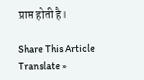प्राप्त होती है।

Share This Article
Translate »